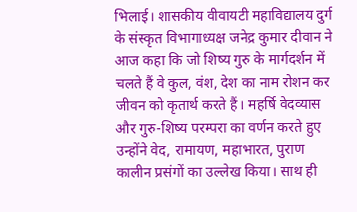भिलाई। शासकीय वीवायटी महाविद्यालय दुर्ग के संस्कृत विभागाध्यक्ष जनेद्र कुमार दीवान ने आज कहा कि जो शिष्य गुरु के मार्गदर्शन में चलते हैं वे कुल, वंश, देश का नाम रोशन कर जीवन को कृतार्थ करते हैं। महर्षि वेदव्यास और गुरु-शिष्य परम्परा का वर्णन करते हुए उन्होंने वेद, रामायण, महाभारत, पुराण कालीन प्रसंगों का उल्लेख किया। साथ ही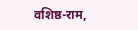वशिष्ठ-राम,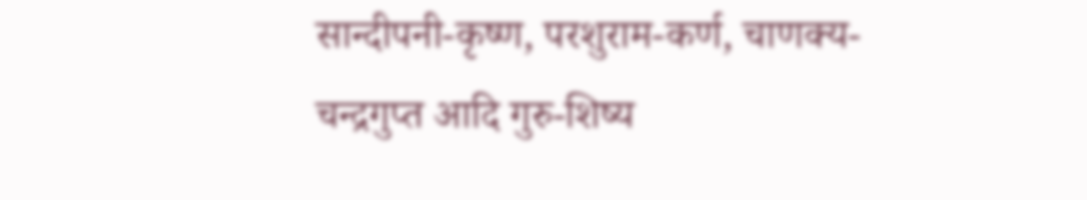सान्दीपनी-कृष्ण, परशुराम-कर्ण, चाणक्य-चन्द्रगुप्त आदि गुरु-शिष्य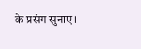के प्रसंग सुनाए।